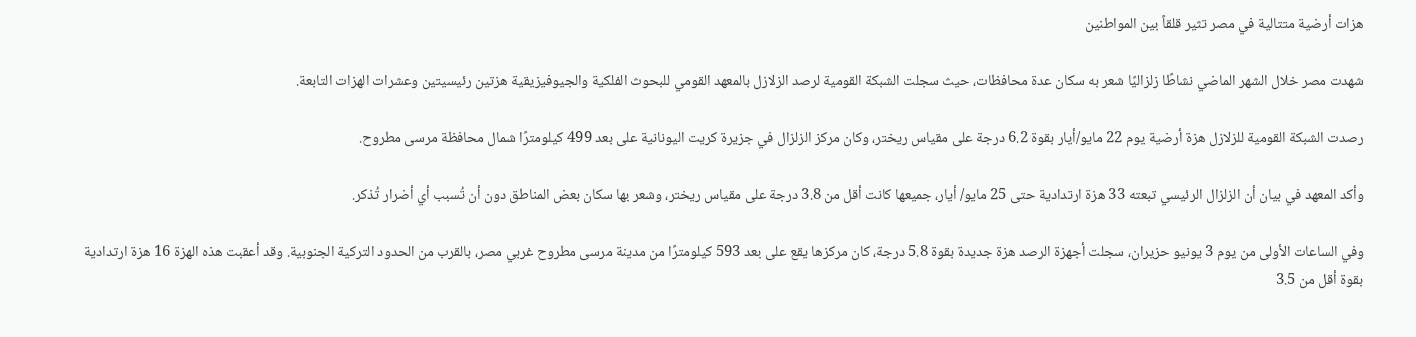هزات أرضية متتالية في مصر تثير قلقاً بين المواطنين

شهدت مصر خلال الشهر الماضي نشاطًا زلزاليًا شعر به سكان عدة محافظات، حيث سجلت الشبكة القومية لرصد الزلازل بالمعهد القومي للبحوث الفلكية والجيوفيزيقية هزتين رئيسيتين وعشرات الهزات التابعة.

رصدت الشبكة القومية للزلازل هزة أرضية يوم 22 مايو/أيار بقوة 6.2 درجة على مقياس ريختر، وكان مركز الزلزال في جزيرة كريت اليونانية على بعد 499 كيلومترًا شمال محافظة مرسى مطروح.

وأكد المعهد في بيان أن الزلزال الرئيسي تبعته 33 هزة ارتدادية حتى 25 مايو/ أيار، جميعها كانت أقل من 3.8 درجة على مقياس ريختر، وشعر بها سكان بعض المناطق دون أن تُسبب أي أضرار تُذكر.

وفي الساعات الأولى من يوم 3 يونيو حزيران، سجلت أجهزة الرصد هزة جديدة بقوة 5.8 درجة، كان مركزها يقع على بعد 593 كيلومترًا من مدينة مرسى مطروح غربي مصر، بالقرب من الحدود التركية الجنوبية. وقد أعقبت هذه الهزة 16 هزة ارتدادية بقوة أقل من 3.5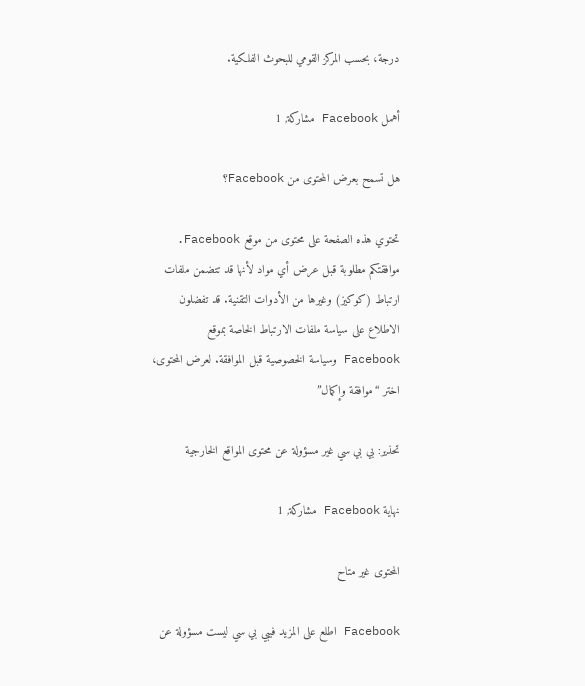درجة، بحسب المركز القومي للبحوث الفلكية.

أهمل Facebook مشاركة, 1

هل تسمح بعرض المحتوى من Facebook؟

تحتوي هذه الصفحة على محتوى من موقع Facebook. موافقتكم مطلوبة قبل عرض أي مواد لأنها قد تتضمن ملفات ارتباط (كوكيز) وغيرها من الأدوات التقنية. قد تفضلون الاطلاع على سياسة ملفات الارتباط الخاصة بموقع Facebook وسياسة الخصوصية قبل الموافقة. لعرض المحتوى، اختر “موافقة وإكمال”

تحذير: بي بي سي غير مسؤولة عن محتوى المواقع الخارجية

نهاية Facebook مشاركة, 1

المحتوى غير متاح

Facebook اطلع على المزيد فيبي بي سي ليست مسؤولة عن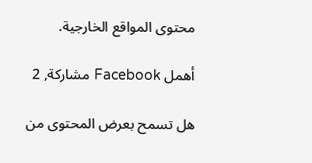محتوى المواقع الخارجية.

أهمل Facebook مشاركة, 2

هل تسمح بعرض المحتوى من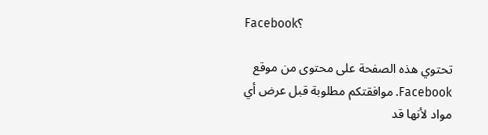Facebook؟

تحتوي هذه الصفحة على محتوى من موقع Facebook. موافقتكم مطلوبة قبل عرض أي مواد لأنها قد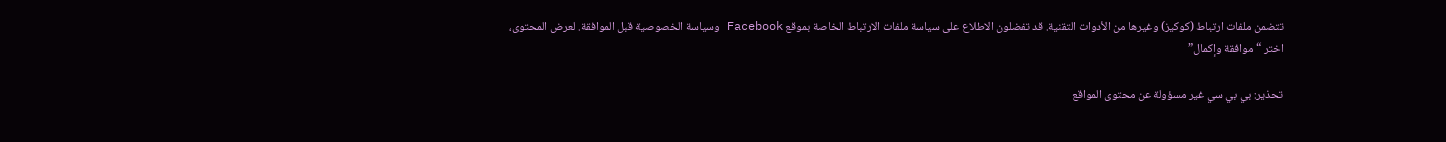تتضمن ملفات ارتباط (كوكيز) وغيرها من الأدوات التقنية. قد تفضلون الاطلاع على سياسة ملفات الارتباط الخاصة بموقع Facebook وسياسة الخصوصية قبل الموافقة. لعرض المحتوى، اختر “موافقة وإكمال”

تحذير: بي بي سي غير مسؤولة عن محتوى المواقع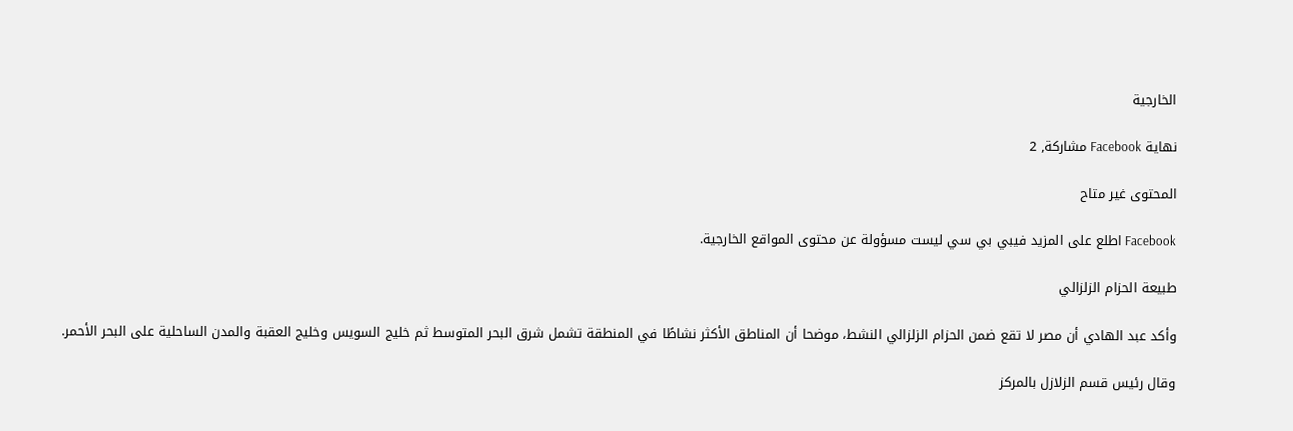الخارجية

نهاية Facebook مشاركة, 2

المحتوى غير متاح

Facebook اطلع على المزيد فيبي بي سي ليست مسؤولة عن محتوى المواقع الخارجية.

طبيعة الحزام الزلزالي

وأكد عبد الهادي أن مصر لا تقع ضمن الحزام الزلزالي النشط، موضحا أن المناطق الأكثر نشاطًا في المنطقة تشمل شرق البحر المتوسط ثم خليج السويس وخليج العقبة والمدن الساحلية على البحر الأحمر.

وقال رئيس قسم الزلازل بالمركز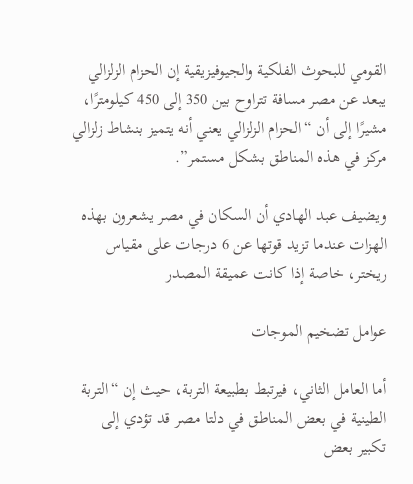القومي للبحوث الفلكية والجيوفيزيقية إن الحزام الزلزالي يبعد عن مصر مسافة تتراوح بين 350 إلى 450 كيلومترًا، مشيرًا إلى أن “الحزام الزلزالي يعني أنه يتميز بنشاط زلزالي مركز في هذه المناطق بشكل مستمر”.

ويضيف عبد الهادي أن السكان في مصر يشعرون بهذه الهزات عندما تزيد قوتها عن 6 درجات على مقياس ريختر، خاصة إذا كانت عميقة المصدر

عوامل تضخيم الموجات

أما العامل الثاني، فيرتبط بطبيعة التربة، حيث إن “التربة الطينية في بعض المناطق في دلتا مصر قد تؤدي إلى تكبير بعض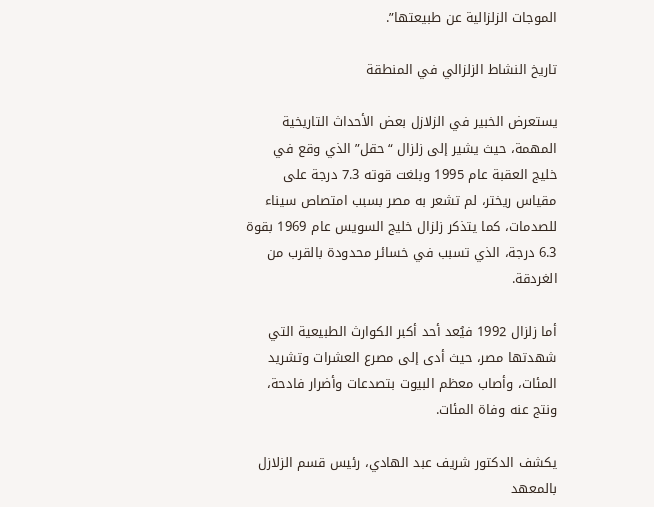الموجات الزلزالية عن طبيعتها”.

تاريخ النشاط الزلزالي في المنطقة

يستعرض الخبير في الزلازل بعض الأحداث التاريخية المهمة، حيث يشير إلى زلزال “حقل” الذي وقع في خليج العقبة عام 1995 وبلغت قوته 7.3 درجة على مقياس ريختر، لم تشعر به مصر بسبب امتصاص سيناء للصدمات، كما يتذكر زلزال خليج السويس عام 1969 بقوة 6.3 درجة، الذي تسبب في خسائر محدودة بالقرب من الغردقة.

أما زلزال 1992 فيُعد أحد أكبر الكوارث الطبيعية التي شهدتها مصر، حيث أدى إلى مصرع العشرات وتشريد المئات، وأصاب معظم البيوت بتصدعات وأضرار فادحة، ونتج عنه وفاة المئات.

يكشف الدكتور شريف عبد الهادي، رئيس قسم الزلازل بالمعهد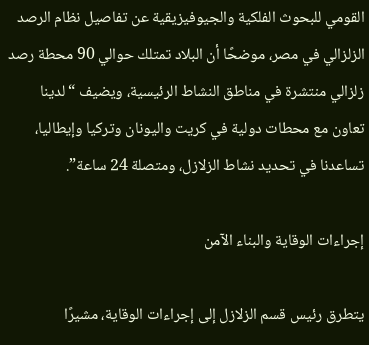القومي للبحوث الفلكية والجيوفيزيقية عن تفاصيل نظام الرصد الزلزالي في مصر، موضحًا أن البلاد تمتلك حوالي 90 محطة رصد زلزالي منتشرة في مناطق النشاط الرئيسية، ويضيف “لدينا تعاون مع محطات دولية في كريت واليونان وتركيا وإيطاليا، تساعدنا في تحديد نشاط الزلازل، ومتصلة 24 ساعة”.

إجراءات الوقاية والبناء الآمن

يتطرق رئيس قسم الزلازل إلى إجراءات الوقاية، مشيرًا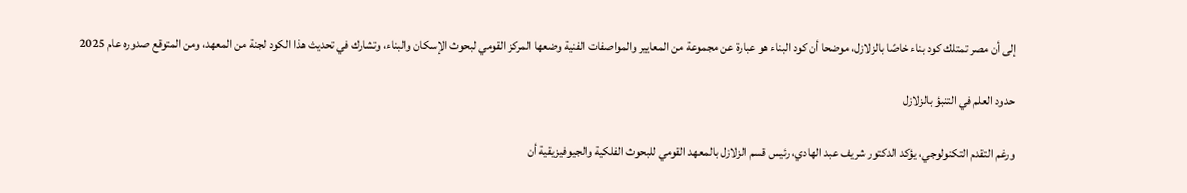إلى أن مصر تمتلك كود بناء خاصًا بالزلازل، موضحا أن كود البناء هو عبارة عن مجموعة من المعايير والمواصفات الفنية وضعها المركز القومي لبحوث الإسكان والبناء، وتشارك في تحديث هذا الكود لجنة من المعهد، ومن المتوقع صدوره عام 2025

حدود العلم في التنبؤ بالزلازل

ورغم التقدم التكنولوجي، يؤكد الدكتور شريف عبد الهادي، رئيس قسم الزلازل بالمعهد القومي للبحوث الفلكية والجيوفيزيقية أن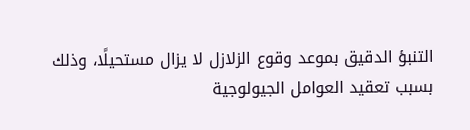التنبؤ الدقيق بموعد وقوع الزلازل لا يزال مستحيلًا، وذلك بسبب تعقيد العوامل الجيولوجية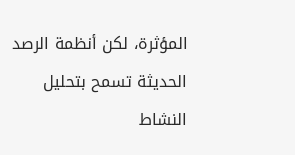المؤثرة، لكن أنظمة الرصد الحديثة تسمح بتحليل النشاط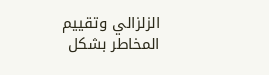الزلزالي وتقييم المخاطر بشكل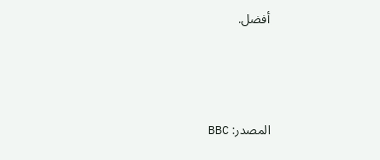أفضل.



المصدر: BBC